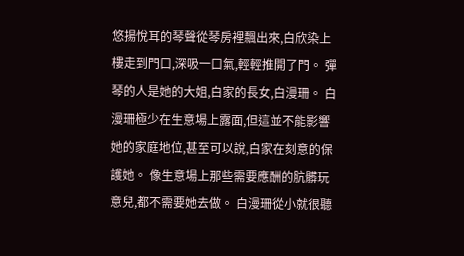悠揚悅耳的琴聲從琴房裡飄出來,白欣染上樓走到門口,深吸一口氣,輕輕推開了門。 彈琴的人是她的大姐,白家的長女,白漫珊。 白漫珊極少在生意場上露面,但這並不能影響她的家庭地位,甚至可以說,白家在刻意的保護她。 像生意場上那些需要應酬的肮髒玩意兒,都不需要她去做。 白漫珊從小就很聽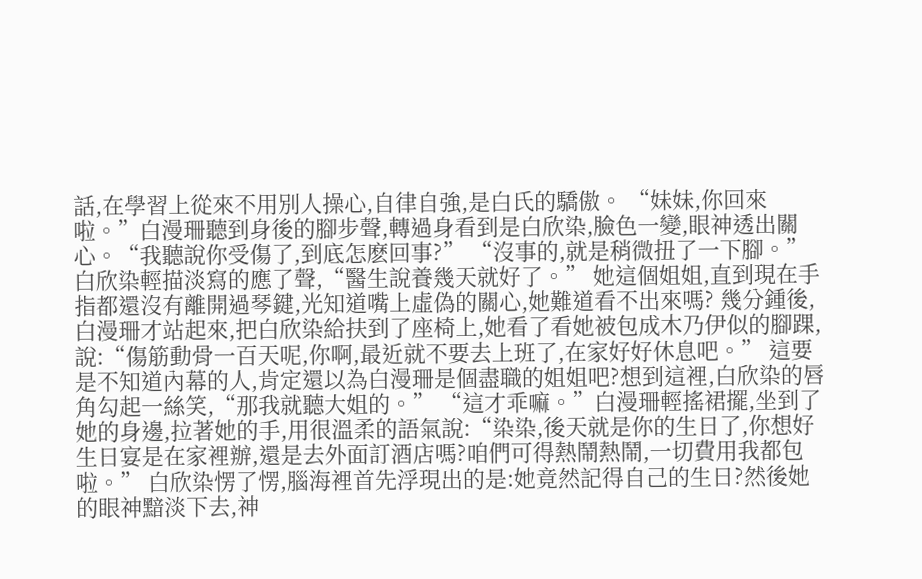話,在學習上從來不用別人操心,自律自強,是白氏的驕傲。 “妹妹,你回來啦。”白漫珊聽到身後的腳步聲,轉過身看到是白欣染,臉色一變,眼神透出關心。“我聽說你受傷了,到底怎麽回事?” “沒事的,就是稍微扭了一下腳。”白欣染輕描淡寫的應了聲,“醫生說養幾天就好了。” 她這個姐姐,直到現在手指都還沒有離開過琴鍵,光知道嘴上虛偽的關心,她難道看不出來嗎? 幾分鍾後,白漫珊才站起來,把白欣染給扶到了座椅上,她看了看她被包成木乃伊似的腳踝,說:“傷筋動骨一百天呢,你啊,最近就不要去上班了,在家好好休息吧。” 這要是不知道內幕的人,肯定還以為白漫珊是個盡職的姐姐吧?想到這裡,白欣染的唇角勾起一絲笑,“那我就聽大姐的。” “這才乖嘛。”白漫珊輕搖裙擺,坐到了她的身邊,拉著她的手,用很溫柔的語氣說:“染染,後天就是你的生日了,你想好生日宴是在家裡辦,還是去外面訂酒店嗎?咱們可得熱鬧熱鬧,一切費用我都包啦。” 白欣染愣了愣,腦海裡首先浮現出的是:她竟然記得自己的生日?然後她的眼神黯淡下去,神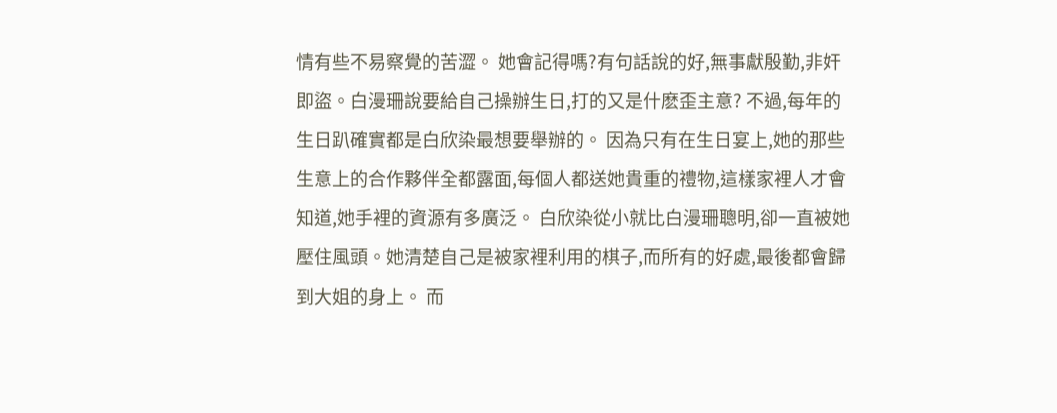情有些不易察覺的苦澀。 她會記得嗎?有句話說的好,無事獻殷勤,非奸即盜。白漫珊說要給自己操辦生日,打的又是什麽歪主意? 不過,每年的生日趴確實都是白欣染最想要舉辦的。 因為只有在生日宴上,她的那些生意上的合作夥伴全都露面,每個人都送她貴重的禮物,這樣家裡人才會知道,她手裡的資源有多廣泛。 白欣染從小就比白漫珊聰明,卻一直被她壓住風頭。她清楚自己是被家裡利用的棋子,而所有的好處,最後都會歸到大姐的身上。 而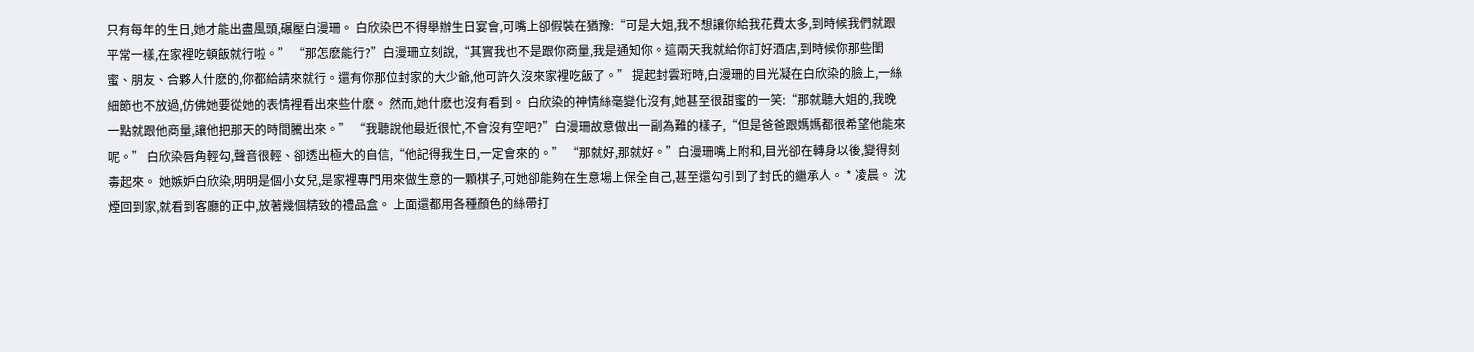只有每年的生日,她才能出盡風頭,碾壓白漫珊。 白欣染巴不得舉辦生日宴會,可嘴上卻假裝在猶豫:“可是大姐,我不想讓你給我花費太多,到時候我們就跟平常一樣,在家裡吃頓飯就行啦。” “那怎麽能行?”白漫珊立刻說,“其實我也不是跟你商量,我是通知你。這兩天我就給你訂好酒店,到時候你那些閨蜜、朋友、合夥人什麽的,你都給請來就行。還有你那位封家的大少爺,他可許久沒來家裡吃飯了。” 提起封雲珩時,白漫珊的目光凝在白欣染的臉上,一絲細節也不放過,仿佛她要從她的表情裡看出來些什麽。 然而,她什麽也沒有看到。 白欣染的神情絲毫變化沒有,她甚至很甜蜜的一笑:“那就聽大姐的,我晚一點就跟他商量,讓他把那天的時間騰出來。” “我聽說他最近很忙,不會沒有空吧?”白漫珊故意做出一副為難的樣子,“但是爸爸跟媽媽都很希望他能來呢。” 白欣染唇角輕勾,聲音很輕、卻透出極大的自信,“他記得我生日,一定會來的。” “那就好,那就好。”白漫珊嘴上附和,目光卻在轉身以後,變得刻毒起來。 她嫉妒白欣染,明明是個小女兒,是家裡專門用來做生意的一顆棋子,可她卻能夠在生意場上保全自己,甚至還勾引到了封氏的繼承人。 * 凌晨。 沈煙回到家,就看到客廳的正中,放著幾個精致的禮品盒。 上面還都用各種顏色的絲帶打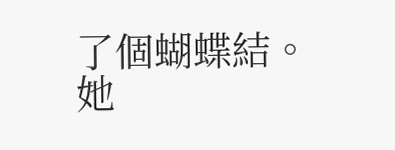了個蝴蝶結。 她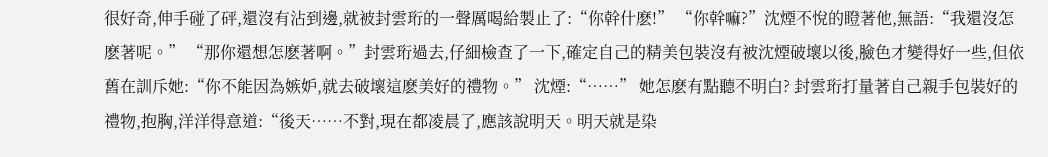很好奇,伸手碰了砰,還沒有沾到邊,就被封雲珩的一聲厲喝給製止了:“你幹什麽!” “你幹嘛?”沈煙不悅的瞪著他,無語:“我還沒怎麽著呢。” “那你還想怎麽著啊。”封雲珩過去,仔細檢查了一下,確定自己的精美包裝沒有被沈煙破壞以後,臉色才變得好一些,但依舊在訓斥她:“你不能因為嫉妒,就去破壞這麽美好的禮物。” 沈煙:“……” 她怎麽有點聽不明白? 封雲珩打量著自己親手包裝好的禮物,抱胸,洋洋得意道:“後天……不對,現在都凌晨了,應該說明天。明天就是染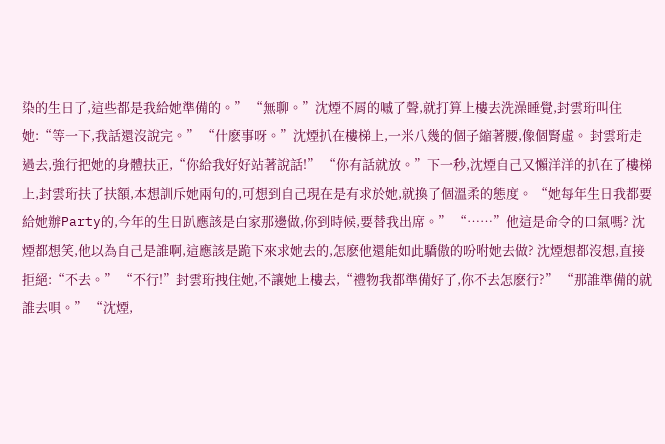染的生日了,這些都是我給她準備的。” “無聊。”沈煙不屑的嘁了聲,就打算上樓去洗澡睡覺,封雲珩叫住她:“等一下,我話還沒說完。” “什麽事呀。”沈煙扒在樓梯上,一米八幾的個子縮著腰,像個腎虛。 封雲珩走過去,強行把她的身體扶正,“你給我好好站著說話!” “你有話就放。”下一秒,沈煙自己又懶洋洋的扒在了樓梯上,封雲珩扶了扶額,本想訓斥她兩句的,可想到自己現在是有求於她,就換了個溫柔的態度。 “她每年生日我都要給她辦Party的,今年的生日趴應該是白家那邊做,你到時候,要替我出席。” “……”他這是命令的口氣嗎? 沈煙都想笑,他以為自己是誰啊,這應該是跪下來求她去的,怎麽他還能如此驕傲的吩咐她去做? 沈煙想都沒想,直接拒絕:“不去。” “不行!”封雲珩拽住她,不讓她上樓去,“禮物我都準備好了,你不去怎麽行?” “那誰準備的就誰去唄。” “沈煙,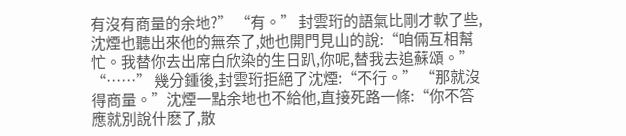有沒有商量的余地?” “有。” 封雲珩的語氣比剛才軟了些,沈煙也聽出來他的無奈了,她也開門見山的說:“咱倆互相幫忙。我替你去出席白欣染的生日趴,你呢,替我去追蘇頌。” “……” 幾分鍾後,封雲珩拒絕了沈煙:“不行。” “那就沒得商量。”沈煙一點余地也不給他,直接死路一條:“你不答應就別說什麽了,散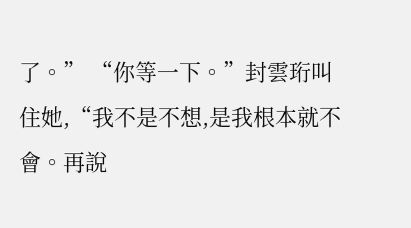了。” “你等一下。”封雲珩叫住她,“我不是不想,是我根本就不會。再說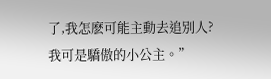了,我怎麽可能主動去追別人?我可是驕傲的小公主。”